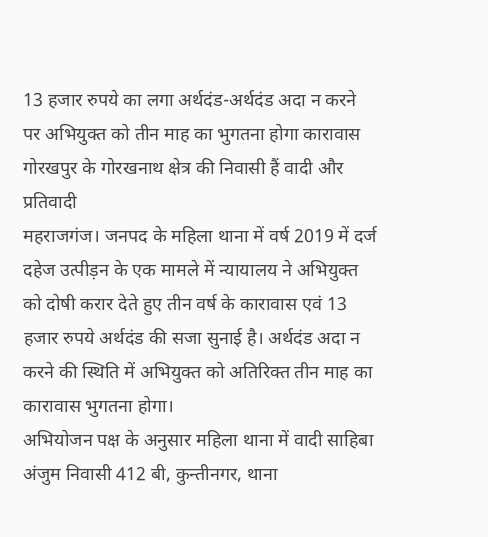13 हजार रुपये का लगा अर्थदंड-अर्थदंड अदा न करने पर अभियुक्त को तीन माह का भुगतना होगा कारावास
गोरखपुर के गोरखनाथ क्षेत्र की निवासी हैं वादी और प्रतिवादी
महराजगंज। जनपद के महिला थाना में वर्ष 2019 में दर्ज दहेज उत्पीड़न के एक मामले में न्यायालय ने अभियुक्त को दोषी करार देते हुए तीन वर्ष के कारावास एवं 13 हजार रुपये अर्थदंड की सजा सुनाई है। अर्थदंड अदा न करने की स्थिति में अभियुक्त को अतिरिक्त तीन माह का कारावास भुगतना होगा।
अभियोजन पक्ष के अनुसार महिला थाना में वादी साहिबा अंजुम निवासी 412 बी, कुन्तीनगर, थाना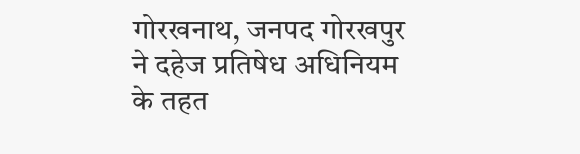गोरखनाथ, जनपद गोरखपुर ने दहेज प्रतिषेध अधिनियम के तहत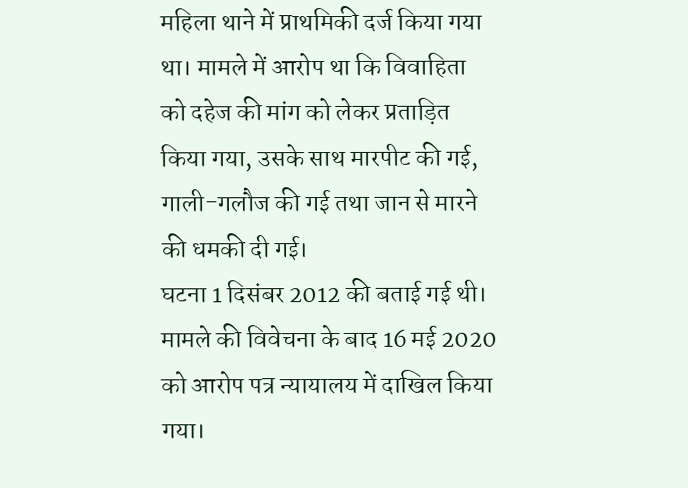महिला थाने में प्राथमिकी दर्ज किया गया था। मामले में आरोप था कि विवाहिता को दहेज की मांग को लेकर प्रताड़ित किया गया, उसके साथ मारपीट की गई, गाली-गलौज की गई तथा जान से मारने की धमकी दी गई।
घटना 1 दिसंबर 2012 की बताई गई थी। मामले की विवेचना के बाद 16 मई 2020 को आरोप पत्र न्यायालय में दाखिल किया गया।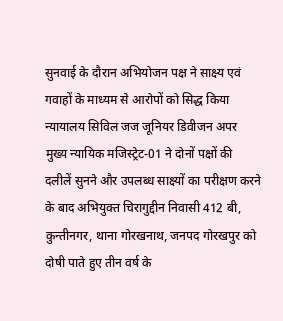सुनवाई के दौरान अभियोजन पक्ष ने साक्ष्य एवं गवाहों के माध्यम से आरोपों को सिद्ध किया न्यायालय सिविल जज जूनियर डिवीजन अपर मुख्य न्यायिक मजिस्ट्रेट-01 ने दोनों पक्षों की दलीलें सुनने और उपलब्ध साक्ष्यों का परीक्षण करने के बाद अभियुक्त चिरागुद्दीन निवासी 412 बी, कुन्तीनगर, थाना गोरखनाथ, जनपद गोरखपुर को दोषी पाते हुए तीन वर्ष के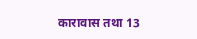कारावास तथा 13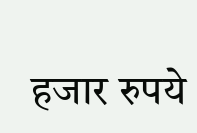हजार रुपये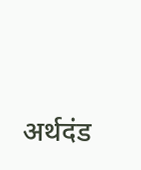अर्थदंड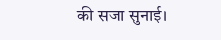की सजा सुनाई।